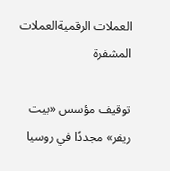العملات الرقميةالعملات المشفرة

توقيف مؤسس «بيت ريفر» مجددًا في روسيا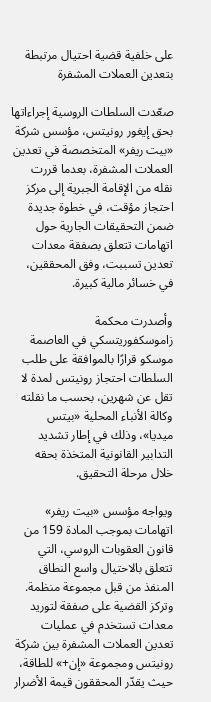على خلفية قضية احتيال مرتبطة بتعدين العملات المشفرة

صعّدت السلطات الروسية إجراءاتها بحق إيغور رونيتس، مؤسس شركة «بيت ريفر» المتخصصة في تعدين العملات المشفرة، بعدما قررت نقله من الإقامة الجبرية إلى مركز احتجاز مؤقت، في خطوة جديدة ضمن التحقيقات الجارية حول اتهامات تتعلق بصفقة معدات تعدين تسببت، وفق المحققين، في خسائر مالية كبيرة.

وأصدرت محكمة زاموسكفوريتسكي في العاصمة موسكو قرارًا بالموافقة على طلب السلطات احتجاز رونيتس لمدة لا تقل عن شهرين، بحسب ما نقلته وكالة الأنباء المحلية «بيتس ميديا»، وذلك في إطار تشديد التدابير القانونية المتخذة بحقه خلال مرحلة التحقيق.

ويواجه مؤسس «بيت ريفر» اتهامات بموجب المادة 159 من قانون العقوبات الروسي، التي تتعلق بالاحتيال واسع النطاق المنفذ من قبل مجموعة منظمة. وتركز القضية على صفقة لتوريد معدات تستخدم في عمليات تعدين العملات المشفرة بين شركة رونيتس ومجموعة «إن+» للطاقة، حيث يقدّر المحققون قيمة الأضرار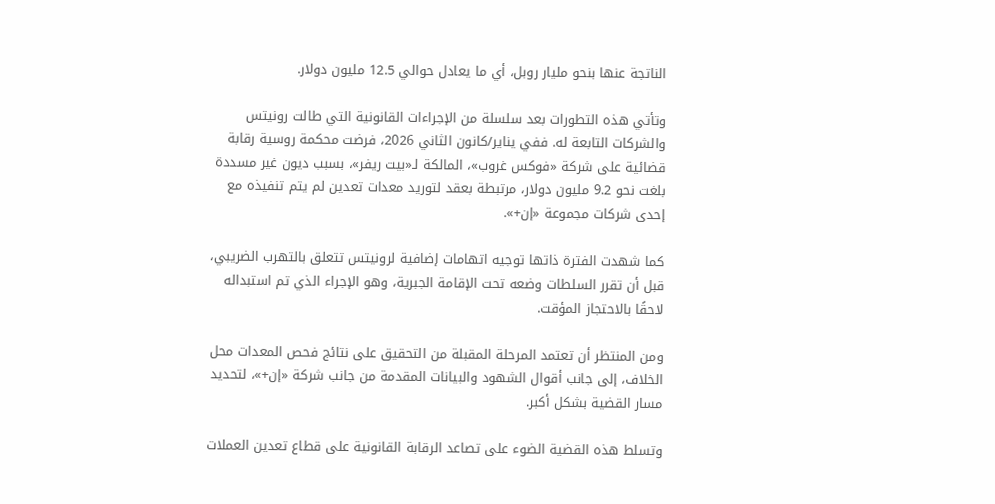الناتجة عنها بنحو مليار روبل، أي ما يعادل حوالي 12.5 مليون دولار.

وتأتي هذه التطورات بعد سلسلة من الإجراءات القانونية التي طالت رونيتس والشركات التابعة له. ففي يناير/كانون الثاني 2026، فرضت محكمة روسية رقابة قضائية على شركة «فوكس غروب»، المالكة لـ«بيت ريفر»، بسبب ديون غير مسددة بلغت نحو 9.2 مليون دولار، مرتبطة بعقد لتوريد معدات تعدين لم يتم تنفيذه مع إحدى شركات مجموعة «إن+».

كما شهدت الفترة ذاتها توجيه اتهامات إضافية لرونيتس تتعلق بالتهرب الضريبي، قبل أن تقرر السلطات وضعه تحت الإقامة الجبرية، وهو الإجراء الذي تم استبداله لاحقًا بالاحتجاز المؤقت.

ومن المنتظر أن تعتمد المرحلة المقبلة من التحقيق على نتائج فحص المعدات محل الخلاف، إلى جانب أقوال الشهود والبيانات المقدمة من جانب شركة «إن+»، لتحديد مسار القضية بشكل أكبر.

وتسلط هذه القضية الضوء على تصاعد الرقابة القانونية على قطاع تعدين العملات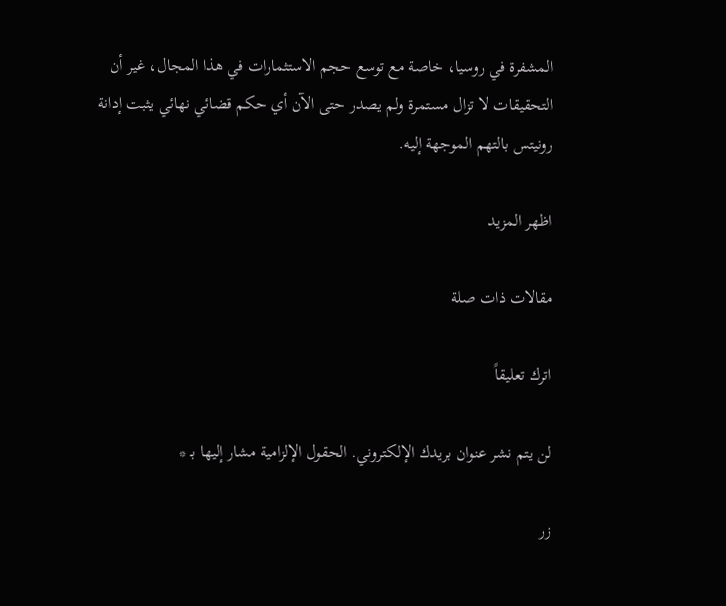المشفرة في روسيا، خاصة مع توسع حجم الاستثمارات في هذا المجال، غير أن التحقيقات لا تزال مستمرة ولم يصدر حتى الآن أي حكم قضائي نهائي يثبت إدانة رونيتس بالتهم الموجهة إليه.

اظهر المزيد

مقالات ذات صلة

اترك تعليقاً

لن يتم نشر عنوان بريدك الإلكتروني. الحقول الإلزامية مشار إليها بـ *

زر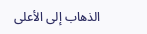الذهاب إلى الأعلى